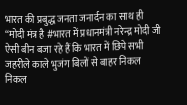भारत की प्रबुद्ध जनता जनार्दन का साथ ही “मोदी मंत्र है #भारत में प्रधानमंत्री नरेन्द्र मोदी जी ऐसी बीन बजा रहे हैं कि भारत में छिपे सभी जहरीले काले भुजंग बिलों से बाहर निकल निकल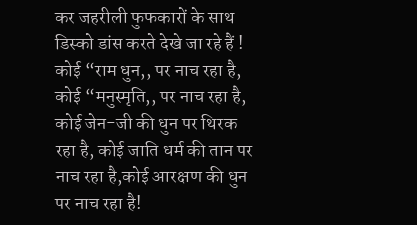कर जहरीली फुफकारों के साथ डिस्को डांस करते देखे जा रहे हैं ! कोई “राम धुन,, पर नाच रहा है, कोई “मनुस्मृति,, पर नाच रहा है, कोई जेन-जी की धुन पर थिरक रहा है, कोई जाति धर्म की तान पर नाच रहा है,कोई आरक्षण की धुन पर नाच रहा है!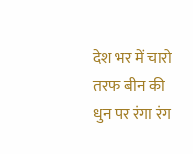देश भर में चारो तरफ बीन की धुन पर रंगा रंग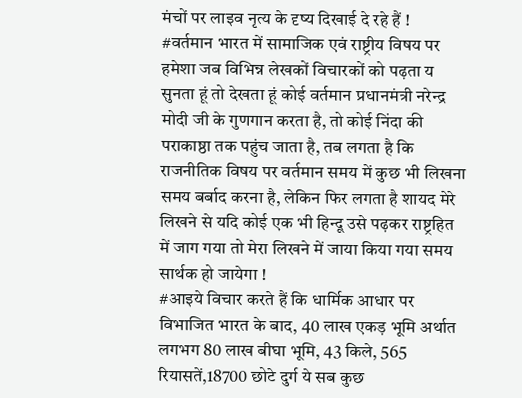मंचों पर लाइव नृत्य के दृष्य दिखाई दे रहे हैं !
#वर्तमान भारत में सामाजिक एवं राष्ट्रीय विषय पर हमेशा जब विभिन्न लेखकों विचारकों को पढ़ता य सुनता हूं तो देखता हूं कोई वर्तमान प्रधानमंत्री नरेन्द्र मोदी जी के गुणगान करता है, तो कोई निंदा की पराकाष्ठा तक पहुंच जाता है, तब लगता है कि राजनीतिक विषय पर वर्तमान समय में कुछ भी लिखना समय बर्बाद करना है, लेकिन फिर लगता है शायद मेरे लिखने से यदि कोई एक भी हिन्दू उसे पढ़कर राष्ट्रहित में जाग गया तो मेरा लिखने में जाया किया गया समय सार्थक हो जायेगा !
#आइये विचार करते हैं कि धार्मिक आधार पर विभाजित भारत के बाद, 40 लाख एकड़ भूमि अर्थात लगभग 80 लाख बीघा भूमि, 43 किले, 565 रियासतें,18700 छोटे दुर्ग ये सब कुछ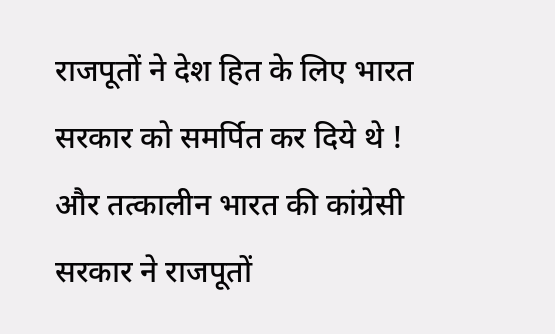राजपूतों ने देश हित के लिए भारत सरकार को समर्पित कर दिये थे ! और तत्कालीन भारत की कांग्रेसी सरकार ने राजपूतों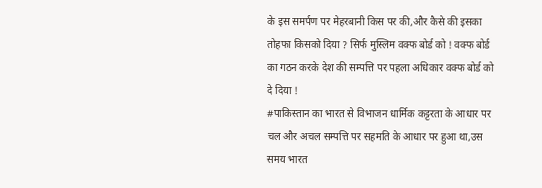के इस समर्पण पर मेहरबानी किस पर की,और कैसे की इसका तोहफा किसको दिया ? सिर्फ मुस्लिम वक्फ बोर्ड को ! वक्फ बोर्ड का गठन करके देश की सम्पत्ति पर पहला अधिकार वक्फ बोर्ड को दे दिया !
#पाकिस्तान का भारत से विभाजन धार्मिक कट्टरता के आधार पर चल और अचल सम्पत्ति पर सहमति के आधार पर हुआ था,उस समय भारत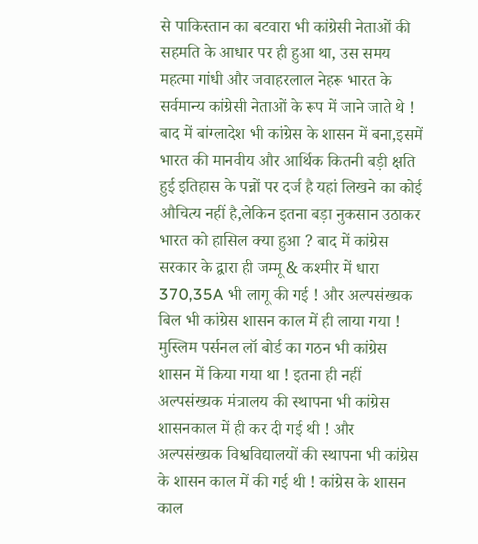से पाकिस्तान का बटवारा भी कांग्रेसी नेताओं की सहमति के आधार पर ही हुआ था, उस समय महत्मा गांधी और जवाहरलाल नेहरू भारत के सर्वमान्य कांग्रेसी नेताओं के रूप में जाने जाते थे !
बाद में बांग्लादेश भी कांग्रेस के शासन में बना,इसमें भारत की मानवीय और आर्थिक कितनी बड़ी क्षति हुई इतिहास के पन्नों पर दर्ज है यहां लिखने का कोई औचित्य नहीं है,लेकिन इतना बड़ा नुकसान उठाकर भारत को हासिल क्या हुआ ? बाद में कांग्रेस सरकार के द्वारा ही जम्मू & कश्मीर में धारा 370,35A भी लागू की गई ! और अल्पसंख्यक बिल भी कांग्रेस शासन काल में ही लाया गया ! मुस्लिम पर्सनल लॉ बोर्ड का गठन भी कांग्रेस शासन में किया गया था ! इतना ही नहीं अल्पसंख्यक मंत्रालय की स्थापना भी कांग्रेस शासनकाल में ही कर दी गई थी ! और अल्पसंख्यक विश्वविद्यालयों की स्थापना भी कांग्रेस के शासन काल में की गई थी ! कांग्रेस के शासन काल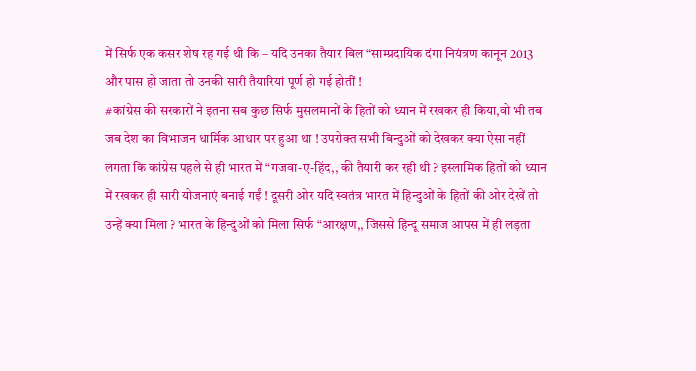में सिर्फ एक कसर शेष रह गई थी कि – यदि उनका तैयार बिल “साम्प्रदायिक दंगा नियंत्रण कानून 2013 और पास हो जाता तो उनकी सारी तैयारियां पूर्ण हो गई होतीं !
#कांग्रेस की सरकारों ने इतना सब कुछ सिर्फ मुसलमानों के हितों को ध्यान में रखकर ही किया,वो भी तब जब देश का विभाजन धार्मिक आधार पर हुआ था ! उपरोक्त सभी बिन्दुओं को देखकर क्या ऐसा नहीं लगता कि कांग्रेस पहले से ही भारत में “गजवा-ए-हिंद,, की तैयारी कर रही थी ? इस्लामिक हितों को ध्यान में रखकर ही सारी योजनाएं बनाई गईं ! दूसरी ओर यदि स्वतंत्र भारत में हिन्दुओं के हितों की ओर देखें तो उन्हें क्या मिला ? भारत के हिन्दुओं को मिला सिर्फ “आरक्षण,, जिससे हिन्दू समाज आपस में ही लड़ता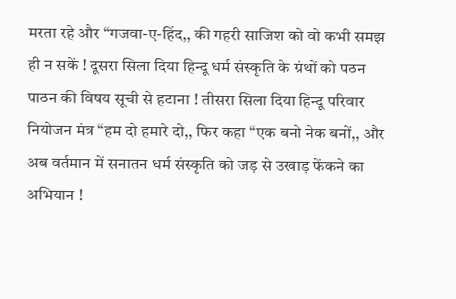मरता रहे और “गजवा-ए-हिंद,, की गहरी साजिश को वो कभी समझ ही न सकें ! दूसरा सिला दिया हिन्दू धर्म संस्कृति के ग्रंथों को पठन पाठन की विषय सूची से हटाना ! तीसरा सिला दिया हिन्दू परिवार नियोजन मंत्र “हम दो हमारे दो,, फिर कहा “एक बनो नेक बनों,, और अब वर्तमान में सनातन धर्म संस्कृति को जड़ से उखाड़ फेंकने का अभियान !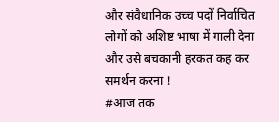और संवैधानिक उच्च पदों निर्वाचित लोगों को अशिष्ट भाषा में गाली देना और उसे बचकानी हरकत कह कर समर्थन करना !
#आज तक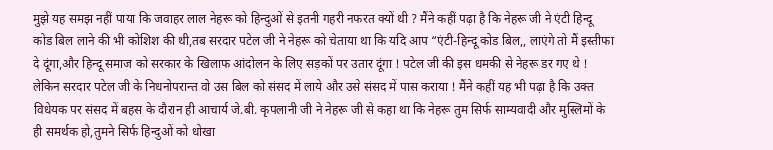मुझे यह समझ नहीं पाया कि जवाहर लाल नेहरू को हिन्दुओं से इतनी गहरी नफरत क्यों थी ? मैंने कहीं पढ़ा है कि नेहरू जी ने एंटी हिन्दू कोड बिल लाने की भी कोशिश की थी,तब सरदार पटेल जी ने नेहरू को चेताया था कि यदि आप “एंटी-हिन्दू कोड बिल,, लाएंगे तो मैं इस्तीफा दे दूंगा,और हिन्दू समाज को सरकार के खिलाफ आंदोलन के लिए सड़कों पर उतार दूंगा ! पटेल जी की इस धमकी से नेहरू डर गए थे ! लेकिन सरदार पटेल जी के निधनोपरान्त वो उस बिल को संसद में लाये और उसे संसद में पास कराया ! मैंने कहीं यह भी पढ़ा है कि उक्त विधेयक पर संसद में बहस के दौरान ही आचार्य जे.बी. कृपलानी जी ने नेहरू जी से कहा था कि नेहरू तुम सिर्फ साम्यवादी और मुस्लिमों के ही समर्थक हो,तुमने सिर्फ हिन्दुओं को धोखा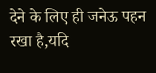देने के लिए ही जनेऊ पहन रखा है,यदि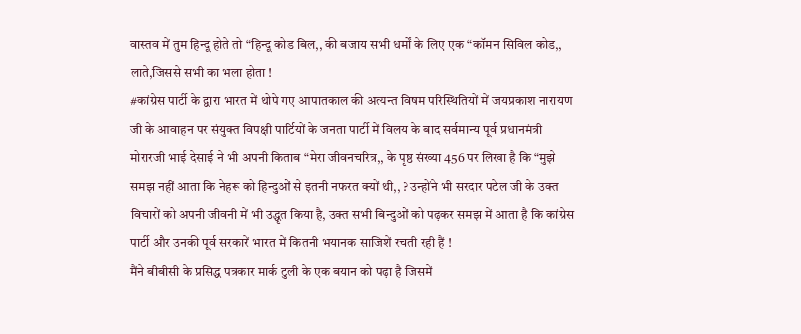वास्तव में तुम हिन्दू होते तो “हिन्दू कोड बिल,, की बजाय सभी धर्मों के लिए एक “कॉमन सिविल कोड,, लाते,जिससे सभी का भला होता !
#कांग्रेस पार्टी के द्वारा भारत में थोपे गए आपातकाल की अत्यन्त विषम परिस्थितियों में जयप्रकाश नारायण जी के आवाहन पर संयुक्त विपक्षी पार्टियों के जनता पार्टी में विलय के बाद सर्वमान्य पूर्व प्रधानमंत्री मोरारजी भाई देसाई ने भी अपनी किताब “मेरा जीवनचरित्र,, के पृष्ठ संख्या 456 पर लिखा है कि “मुझे समझ नहीं आता कि नेहरू को हिन्दुओं से इतनी नफरत क्यों थी,, ? उन्होंने भी सरदार पटेल जी के उक्त विचारों को अपनी जीवनी में भी उद्धृत किया है, उक्त सभी बिन्दुओं को पढ़कर समझ में आता है कि कांग्रेस पार्टी और उनकी पूर्व सरकारें भारत में कितनी भयानक साजिशें रचती रही हैं !
मैंने बीबीसी के प्रसिद्ध पत्रकार मार्क टुली के एक बयान को पढ़ा है जिसमें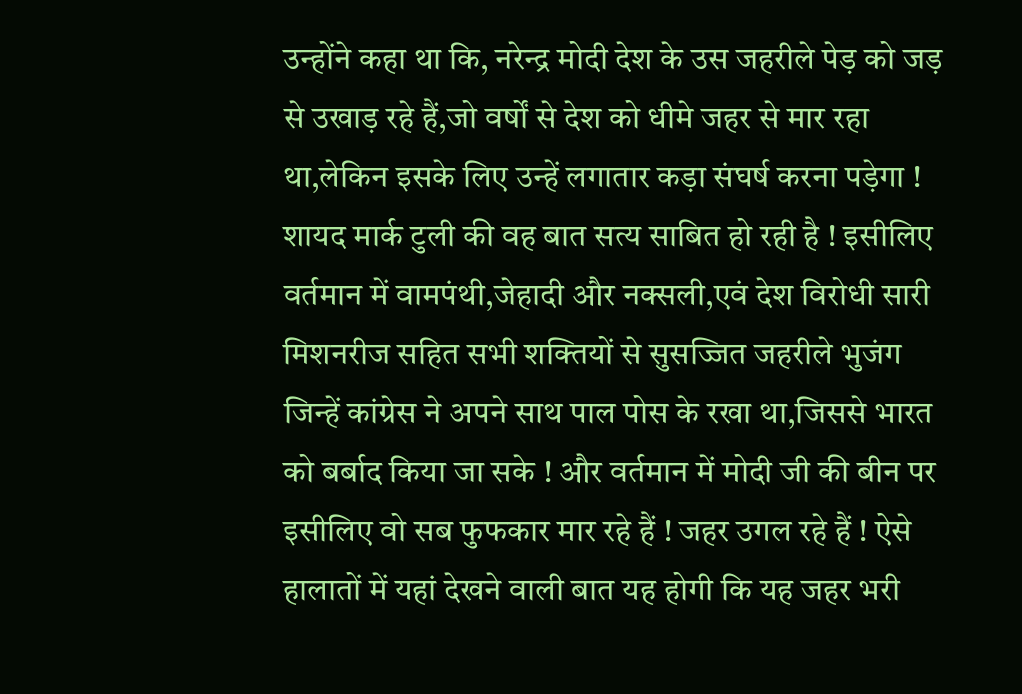उन्होंने कहा था कि, नरेन्द्र मोदी देश के उस जहरीले पेड़ को जड़ से उखाड़ रहे हैं,जो वर्षों से देश को धीमे जहर से मार रहा था,लेकिन इसके लिए उन्हें लगातार कड़ा संघर्ष करना पड़ेगा ! शायद मार्क टुली की वह बात सत्य साबित हो रही है ! इसीलिए वर्तमान में वामपंथी,जेहादी और नक्सली,एवं देश विरोधी सारी मिशनरीज सहित सभी शक्तियों से सुसज्जित जहरीले भुजंग जिन्हें कांग्रेस ने अपने साथ पाल पोस के रखा था,जिससे भारत को बर्बाद किया जा सके ! और वर्तमान में मोदी जी की बीन पर इसीलिए वो सब फुफकार मार रहे हैं ! जहर उगल रहे हैं ! ऐसे हालातों में यहां देखने वाली बात यह होगी कि यह जहर भरी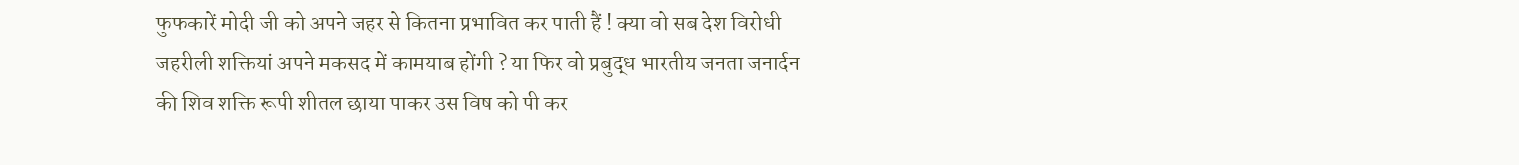फुफकारें मोदी जी को अपने जहर से कितना प्रभावित कर पाती हैं ! क्या वो सब देश विरोधी जहरीली शक्तियां अपने मकसद में कामयाब होंगी ? या फिर वो प्रबुद्ध भारतीय जनता जनार्दन की शिव शक्ति रूपी शीतल छाया पाकर उस विष को पी कर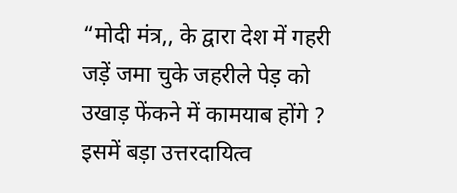“मोदी मंत्र,, के द्वारा देश में गहरी जड़ें जमा चुके जहरीले पेड़ को उखाड़ फेंकने में कामयाब होंगे ? इसमें बड़ा उत्तरदायित्व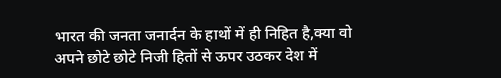भारत की जनता जनार्दन के हाथों में ही निहित है,क्या वो अपने छोटे छोटे निजी हितों से ऊपर उठकर देश में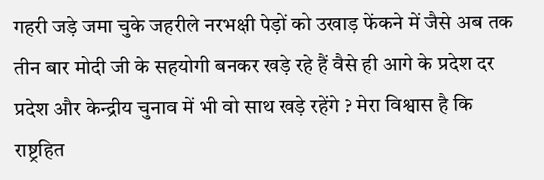गहरी जड़े जमा चुके जहरीले नरभक्षी पेड़ों को उखाड़ फेंकने में जैसे अब तक तीन बार मोदी जी के सहयोगी बनकर खड़े रहे हैं वैसे ही आगे के प्रदेश दर प्रदेश और केन्द्रीय चुनाव में भी वो साथ खड़े रहेंगे ? मेरा विश्वास है कि राष्ट्रहित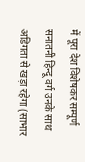में पूरा देश विशेषकर सम्पूर्ण सनातनी हिन्दू वर्ग उनके साथ अडिगता से खड़ा रहेगा (साभार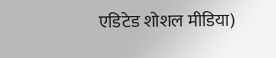एडिटेड शोशल मीडिया)